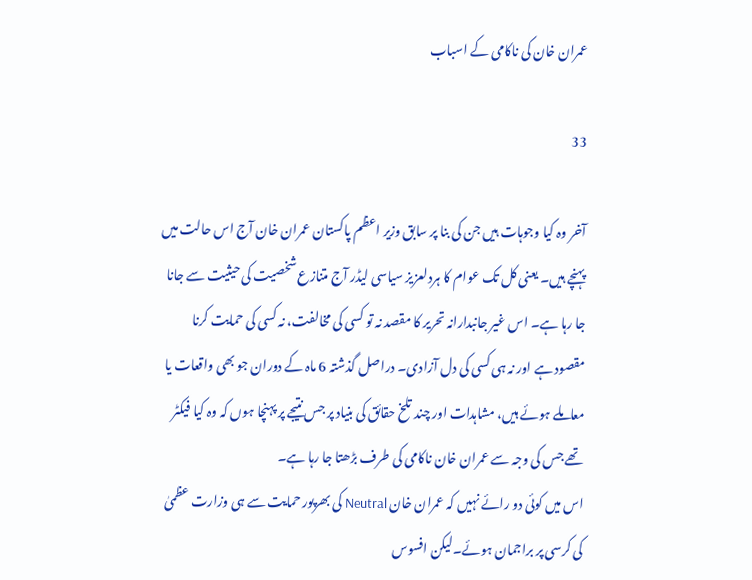عمران خان کی ناکامی کے اسباب

33

آخر وہ کیا وجوہات ہیں جن کی بنا پر سابق وزیر اعظم پاکستان عمران خان آج اس حالت میں پہنچے ہیں۔ یعنی کل تک عوام کا ہردلعزیز سیاسی لیڈر آج متنازع شخصیت کی حیثیت سے جانا جا رہا ہے۔ اس غیر جانبدارانہ تحریر کا مقصد نہ تو کسی کی مخالفت، نہ کسی کی حمایت کرنا مقصود ہے اور نہ ہی کسی کی دل آزادی۔ دراصل گذشتہ 6 ماہ کے دوران جو بھی واقعات یا معاملے ہوئے ہیں، مشاہدات اور چند تلخ حقائق کی بنیاد پر جس نتیجے پر پہنچا ہوں کہ وہ کیا فیکٹر تھے جس کی وجہ سے عمران خان ناکامی کی طرف بڑھتا جا رہا ہے۔
اس میں کوئی دو رائے نہیں کہ عمران خان Neutral کی بھرپور حمایت سے ہی وزارت عظمیٰ کی کرسی پر براجمان ہوئے۔لیکن افسوس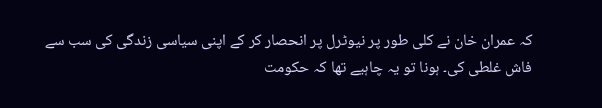کہ عمران خان نے کلی طور پر نیوٹرل پر انحصار کر کے اپنی سیاسی زندگی کی سب سے فاش غلطی کی۔ ہونا تو یہ چاہیے تھا کہ حکومت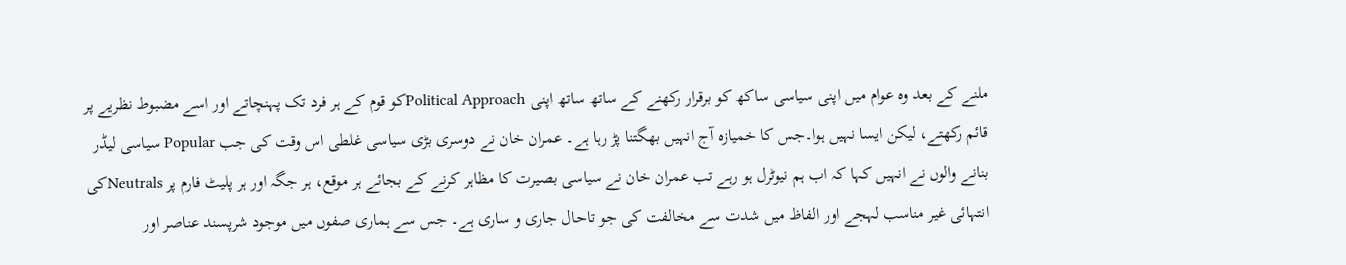ملنے کے بعد وہ عوام میں اپنی سیاسی ساکھ کو برقرار رکھنے کے ساتھ ساتھ اپنی Political Approachکو قوم کے ہر فرد تک پہنچاتے اور اسے مضبوط نظریے پر قائم رکھتے، لیکن ایسا نہیں ہوا۔جس کا خمیازہ آج انہیں بھگتنا پڑ رہا ہے۔ عمران خان نے دوسری بڑی سیاسی غلطی اس وقت کی جب Popular سیاسی لیڈر بنانے والوں نے انہیں کہا کہ اب ہم نیوٹرل ہو رہے تب عمران خان نے سیاسی بصیرت کا مظاہر کرنے کے بجائے ہر موقع، ہر جگہ اور ہر پلیٹ فارم پر Neutralsکی انتہائی غیر مناسب لہجے اور الفاظ میں شدت سے مخالفت کی جو تاحال جاری و ساری ہے۔ جس سے ہماری صفوں میں موجود شرپسند عناصر اور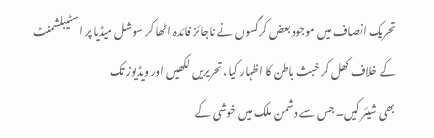تحریک انصاف میں موجود بعض کرگسوں نے ناجائز فائدہ اٹھا کر سوشل میڈیا پر اسٹیبلشمنٹ کے خلاف کھل کر خبث باطن کا اظہار کیا، تحریریں لکھیں اور ویڈیوز تک
بھی شیئر کیں۔ جس سے دشمن ملک میں خوشی کے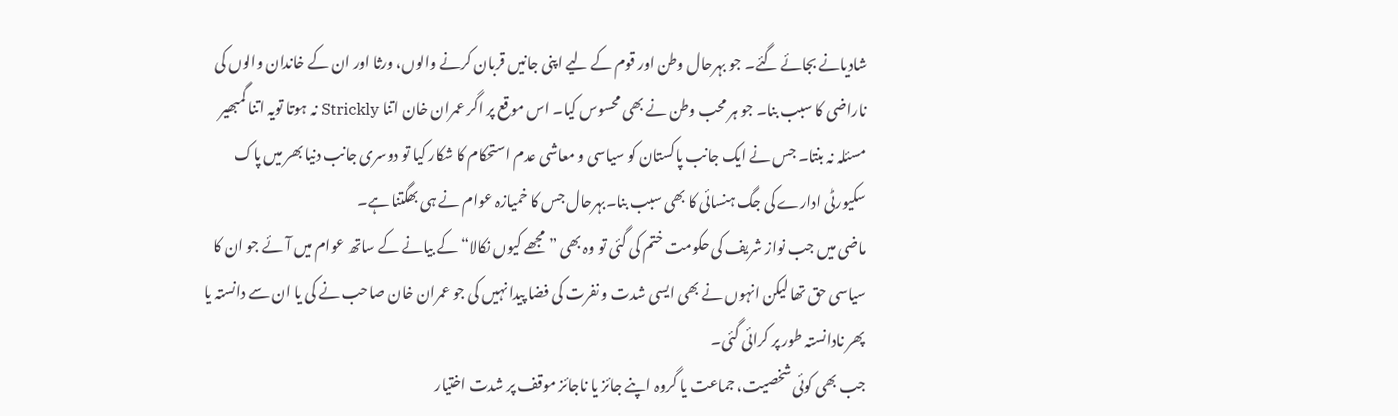شادیانے بجائے گئے۔ جو بہرحال وطن اور قوم کے لیے اپنی جانیں قربان کرنے والوں، ورثا اور ان کے خاندان والوں کی ناراضی کا سبب بنا۔ جو ہر محب وطن نے بھی محسوس کیا۔ اس موقع پر اگر عمران خان اتنا Strickly نہ ہوتا تویہ اتنا گمبھیر مسئلہ نہ بنتا۔ جس نے ایک جانب پاکستان کو سیاسی و معاشی عدم استحکام کا شکار کیا تو دوسری جانب دنیا بھر میں پاک سکیورٹی ادارے کی جگ ہنسائی کا بھی سبب بنا۔بہرحال جس کا خمیازہ عوام نے ہی بھگتنا ہے۔
ماضی میں جب نواز شریف کی حکومت ختم کی گئی تو وہ بھی ”مجھے کیوں نکالا“کے بیانے کے ساتھ عوام میں آئے جو ان کا سیاسی حق تھا لیکن انہوں نے بھی ایسی شدت و نفرت کی فضا پیدا نہیں کی جو عمران خان صاحب نے کی یا ان سے دانستہ یا پھر نادانستہ طور پر کرائی گئی۔
جب بھی کوئی شخصیت، جماعت یا گروہ اپنے جائز یا ناجائز موقف پر شدت اختیار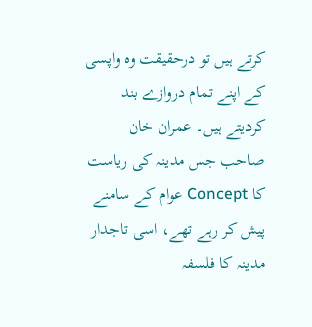کرتے ہیں تو درحقیقت وہ واپسی کے اپنے تمام دروازے بند کردیتے ہیں۔ عمران خان صاحب جس مدینہ کی ریاست کا Concept عوام کے سامنے پیش کر رہے تھے، اسی تاجدار مدینہ کا فلسفہ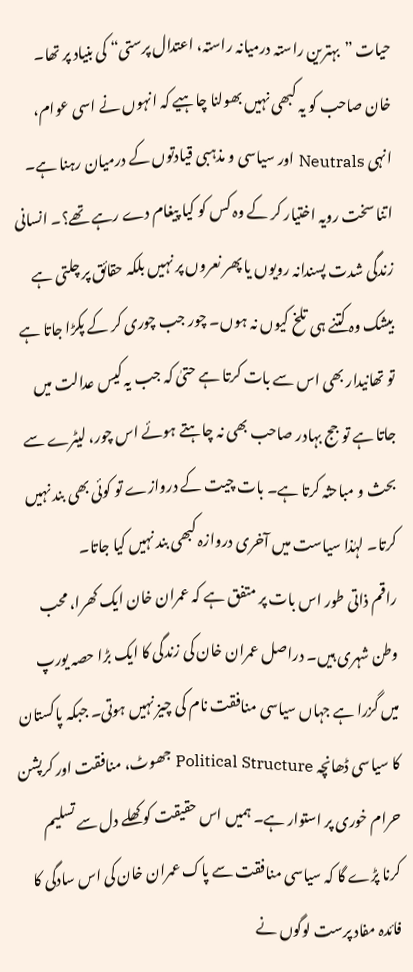حیات ”بہترین راستہ درمیانہ راستہ، اعتدال پرستی“ کی بنیاد پر تھا۔ خان صاحب کو یہ کبھی نہیں بھولنا چاہیے کہ انہوں نے اسی عوام، انہی Neutrals اور سیاسی و مذہبی قیادتوں کے درمیان رہنا ہے۔ اتنا سخت رویہ اختیار کر کے وہ کس کو کیا پیغام دے رہے تھے؟۔ انسانی زندگی شدت پسندانہ رویوں یا پھر نعروں پر نہیں بلکہ حقائق پر چلتی ہے بیشک وہ کتنے ہی تلخ کیوں نہ ہوں۔ چور جب چوری کر کے پکڑا جاتا ہے تو تھانیدار بھی اس سے بات کرتا ہے حتیٰ کہ جب یہ کیس عدالت میں جاتا ہے تو جج بہادر صاحب بھی نہ چاہتے ہوئے اس چور، لیٹرے سے بحث و مباحثہ کرتا ہے۔ بات چیت کے دروازے تو کوئی بھی بند نہیں کرتا۔ لہٰذا سیاست میں آخری دروازہ کبھی بند نہیں کیا جاتا۔
راقم ذاتی طور اس بات پر متفق ہے کہ عمران خان ایک کھرا، محب وطن شہری ہیں۔ دراصل عمران خان کی زندگی کا ایک بڑا حصہ یورپ میں گزرا ہے جہاں سیاسی منافقت نام کی چیز نہیں ہوتی۔ جبکہ پاکستان کا سیاسی ڈھانچہ Political Structure جھوٹ، منافقت اور کرپشن حرام خوری پر استوار ہے۔ ہمیں اس حقیقت کو کھلے دل سے تسلیم کرنا پڑے گا کہ سیاسی منافقت سے پاک عمران خان کی اس سادگی کا فائدہ مفاد پرست لوگوں نے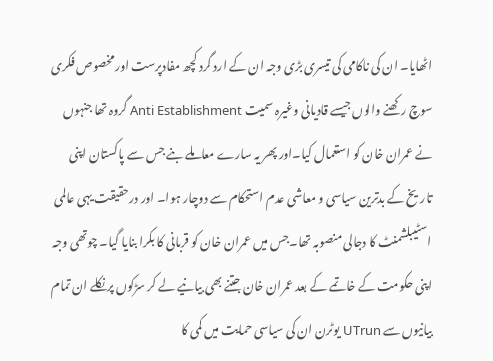اٹھایا۔ ان کی ناکامی کی تیسری بڑی وجہ ان کے ارد گرد کچھ مفادپرست اور مخصوص فکری سوچ رکھنے والوں جیسے قادیانی وغیرہ سمیت Anti Establishment گروہ تھا جنہوں نے عمران خان کو استعمال کیا۔اور پھر یہ سارے معاملے بنے جس سے پاکستان اپنی تاریخ کے بدترین سیاسی و معاشی عدم استحکام سے دوچار ہوا۔ اور درحقیقت یہی عالمی اسٹیبلشمنٹ کا دجالی منصوبہ تھا۔جس میں عمران خان کو قربانی کا بکرا بنایا گیا۔ چوتھی وجہ اپنی حکومت کے خاتمے کے بعد عمران خان جتنے بھی بیانیے لے کر سڑکوں پرنکلے ان تمام بیانیوں سے UTrun یوٹرن ان کی سیاسی حمایت میں کمی کا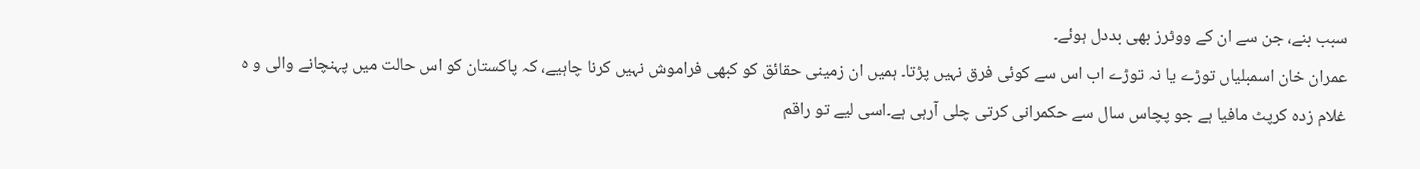سبب بنے، جن سے ان کے ووٹرز بھی بددل ہوئے۔
عمران خان اسمبلیاں توڑے یا نہ توڑے اب اس سے کوئی فرق نہیں پڑتا۔ ہمیں ان زمینی حقائق کو کبھی فراموش نہیں کرنا چاہیے، کہ پاکستان کو اس حالت میں پہنچانے والی و ہ غلام زدہ کرپٹ مافیا ہے جو پچاس سال سے حکمرانی کرتی چلی آرہی ہے۔اسی لیے تو راقم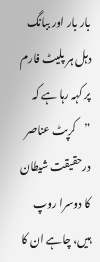بار بار اور ببانگ دہل ہر پلیٹ فارم پر کہہ رہا ہے کہ ”کرپٹ عناصر درحقیقت شیطان کا دوسرا روپ ہیں، چاہے ان کا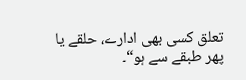تعلق کسی بھی ادارے، حلقے یا پھر طبقے سے ہو“۔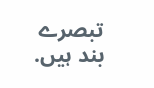تبصرے بند ہیں.